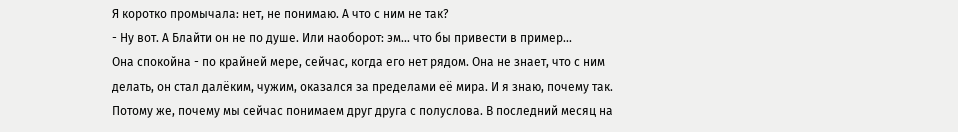Я коротко промычала: нет, не понимаю. А что с ним не так?
- Ну вот. А Блайти он не по душе. Или наоборот: эм... что бы привести в пример...
Она спокойна - по крайней мере, сейчас, когда его нет рядом. Она не знает, что с ним делать, он стал далёким, чужим, оказался за пределами её мира. И я знаю, почему так. Потому же, почему мы сейчас понимаем друг друга с полуслова. В последний месяц на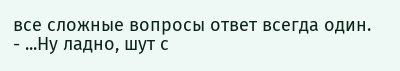все сложные вопросы ответ всегда один.
- ...Ну ладно, шут с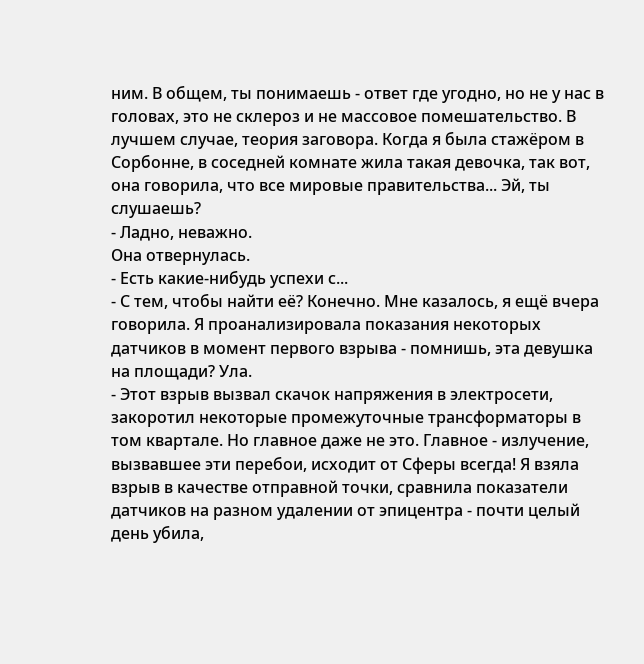ним. В общем, ты понимаешь - ответ где угодно, но не у нас в головах, это не склероз и не массовое помешательство. В лучшем случае, теория заговора. Когда я была стажёром в Сорбонне, в соседней комнате жила такая девочка, так вот, она говорила, что все мировые правительства... Эй, ты слушаешь?
- Ладно, неважно.
Она отвернулась.
- Есть какие-нибудь успехи с...
- С тем, чтобы найти её? Конечно. Мне казалось, я ещё вчера говорила. Я проанализировала показания некоторых датчиков в момент первого взрыва - помнишь, эта девушка на площади? Ула.
- Этот взрыв вызвал скачок напряжения в электросети, закоротил некоторые промежуточные трансформаторы в том квартале. Но главное даже не это. Главное - излучение, вызвавшее эти перебои, исходит от Сферы всегда! Я взяла взрыв в качестве отправной точки, сравнила показатели датчиков на разном удалении от эпицентра - почти целый день убила,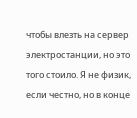чтобы влезть на сервер электростанции, но это того стоило. Я не физик, если честно, но в конце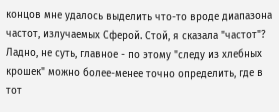концов мне удалось выделить что-то вроде диапазона частот, излучаемых Сферой. Стой, я сказала "частот"? Ладно, не суть, главное - по этому "следу из хлебных крошек" можно более-менее точно определить, где в тот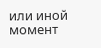или иной момент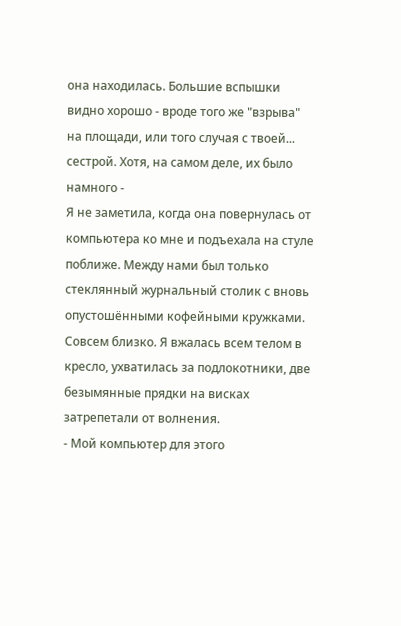она находилась. Большие вспышки видно хорошо - вроде того же "взрыва" на площади, или того случая с твоей... сестрой. Хотя, на самом деле, их было намного -
Я не заметила, когда она повернулась от компьютера ко мне и подъехала на стуле поближе. Между нами был только стеклянный журнальный столик с вновь опустошёнными кофейными кружками. Совсем близко. Я вжалась всем телом в кресло, ухватилась за подлокотники, две безымянные прядки на висках затрепетали от волнения.
- Мой компьютер для этого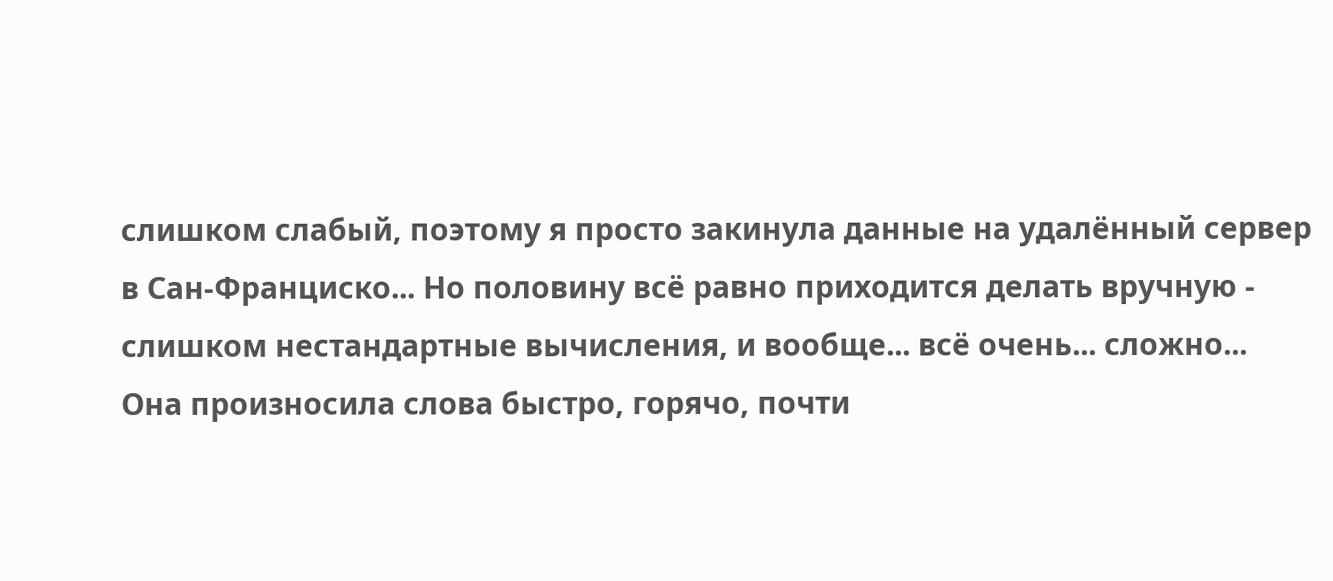слишком слабый, поэтому я просто закинула данные на удалённый сервер в Сан-Франциско... Но половину всё равно приходится делать вручную - слишком нестандартные вычисления, и вообще... всё очень... сложно...
Она произносила слова быстро, горячо, почти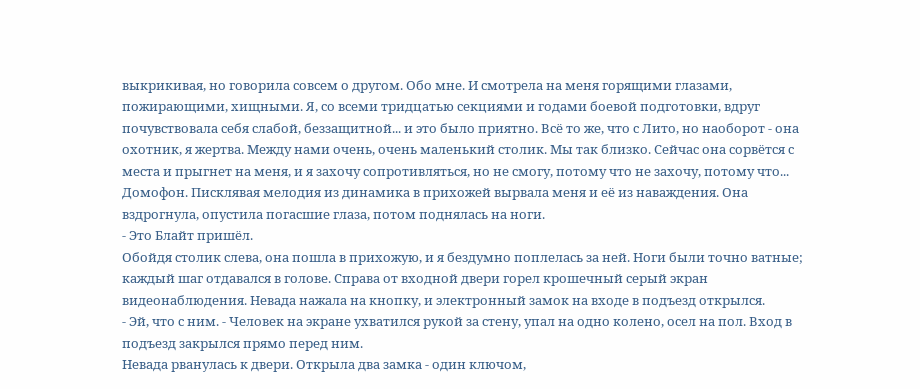выкрикивая, но говорила совсем о другом. Обо мне. И смотрела на меня горящими глазами, пожирающими, хищными. Я, со всеми тридцатью секциями и годами боевой подготовки, вдруг почувствовала себя слабой, беззащитной... и это было приятно. Всё то же, что с Лито, но наоборот - она охотник, я жертва. Между нами очень, очень маленький столик. Мы так близко. Сейчас она сорвётся с места и прыгнет на меня, и я захочу сопротивляться, но не смогу, потому что не захочу, потому что...
Домофон. Писклявая мелодия из динамика в прихожей вырвала меня и её из наваждения. Она вздрогнула, опустила погасшие глаза, потом поднялась на ноги.
- Это Блайт пришёл.
Обойдя столик слева, она пошла в прихожую, и я бездумно поплелась за ней. Ноги были точно ватные; каждый шаг отдавался в голове. Справа от входной двери горел крошечный серый экран видеонаблюдения. Невада нажала на кнопку, и электронный замок на входе в подъезд открылся.
- Эй, что с ним. - Человек на экране ухватился рукой за стену, упал на одно колено, осел на пол. Вход в подъезд закрылся прямо перед ним.
Невада рванулась к двери. Открыла два замка - один ключом,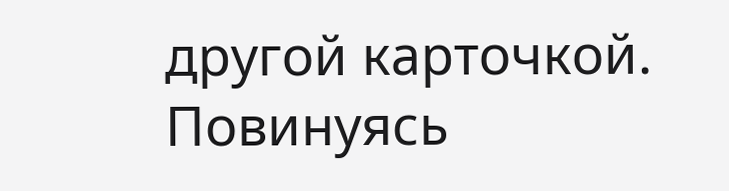другой карточкой. Повинуясь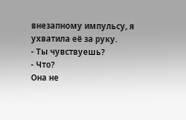внезапному импульсу, я ухватила её за руку.
- Ты чувствуешь?
- Что?
Она не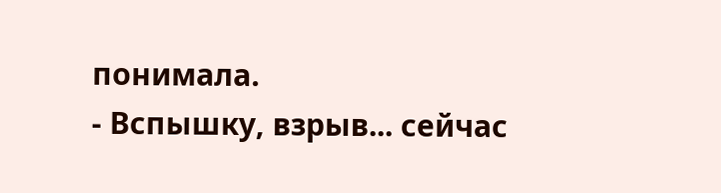понимала.
- Вспышку, взрыв... сейчас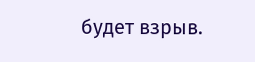будет взрыв.